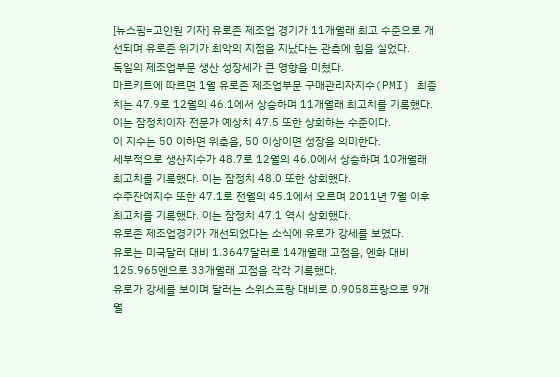[뉴스핌=고인원 기자] 유로존 제조업 경기가 11개월래 최고 수준으로 개선되며 유로존 위기가 최악의 지점을 지났다는 관측에 힘을 실었다.
독일의 제조업부문 생산 성장세가 큰 영향을 미쳤다.
마르키트에 따르면 1월 유로존 제조업부문 구매관리자지수(PMI) 최종치는 47.9로 12월의 46.1에서 상승하며 11개월래 최고치를 기록했다.
이는 잠정치이자 전문가 예상치 47.5 또한 상회하는 수준이다.
이 지수는 50 이하면 위축을, 50 이상이면 성장을 의미한다.
세부적으로 생산지수가 48.7로 12월의 46.0에서 상승하며 10개월래 최고치를 기록했다. 이는 잠정치 48.0 또한 상회했다.
수주잔여지수 또한 47.1로 전월의 45.1에서 오르며 2011년 7월 이후 최고치를 기록했다. 이는 잠정치 47.1 역시 상회했다.
유로존 제조업경기가 개선되었다는 소식에 유로가 강세를 보였다.
유로는 미국달러 대비 1.3647달러로 14개월래 고점을, 엔화 대비 125.965엔으로 33개월래 고점을 각각 기록했다.
유로가 강세를 보이며 달러는 스위스프랑 대비로 0.9058프랑으로 9개월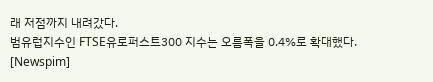래 저점까지 내려갔다.
범유럽지수인 FTSE유로퍼스트300 지수는 오름폭을 0.4%로 확대했다.
[Newspim]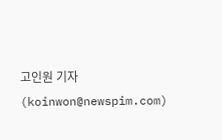고인원 기자 (koinwon@newspim.com)